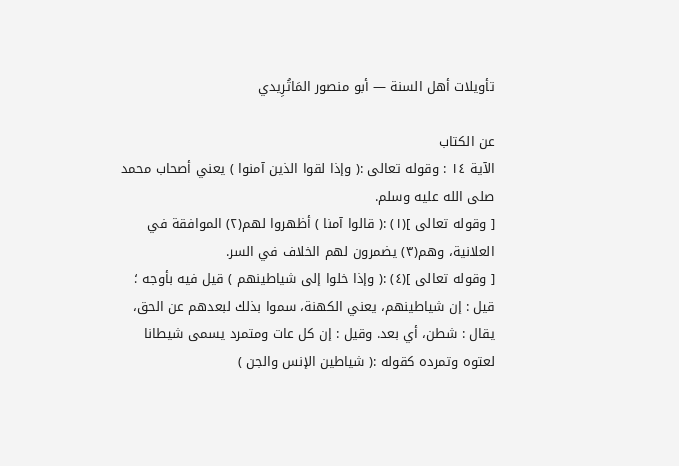تأويلات أهل السنة — أبو منصور المَاتُرِيدي

عن الكتاب
الآية ١٤ : وقوله تعالى :( وإذا لقوا الذين آمنوا ) يعني أصحاب محمد صلى الله عليه وسلم.
[ وقوله تعالى ](١) :( قالوا آمنا ) أظهروا لهم(٢) الموافقة في العلانية، وهم(٣) يضمرون لهم الخلاف في السر.
[ وقوله تعالى ](٤) :( وإذا خلوا إلى شياطينهم ) قيل فيه بأوجه ؛ قيل : إن شياطينهم، يعني الكهنة، سموا بذلك لبعدهم عن الحق، يقال : شطن، أي بعد. وقيل : إن كل عات ومتمرد يسمى شيطانا لعتوه وتمرده كقوله :( شياطين الإنس والجن )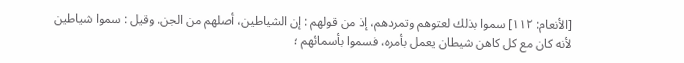[الأنعام: ١١٢] سموا بذلك لعتوهم وتمردهم، إذ من قولهم : إن الشياطين، أصلهم من الجن. وقيل : سموا شياطين لأنه كان مع كل كاهن شيطان يعمل بأمره، فسموا بأسمائهم ؛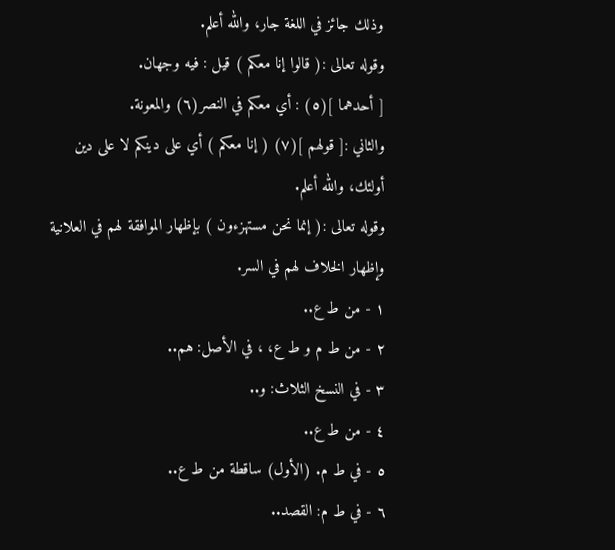وذلك جائز في اللغة جار، والله أعلم.
وقوله تعالى :( قالوا إنا معكم ) قيل : فيه وجهان.
[ أحدهما ](٥) : أي معكم في النصر(٦) والمعونة.
والثاني :[ قولهم ](٧) ( إنا معكم ) أي على دينكم لا على دين أولئك، والله أعلم.
وقوله تعالى :( إنما نحن مستهزءون ) بإظهار الموافقة لهم في العلانية وإظهار الخلاف لهم في السر.
١ - من ط ع..
٢ - من ط م و ط ع، ، في الأصل: هم..
٣ - في النسخ الثلاث: و..
٤ - من ط ع..
٥ - في ط م. (الأول) ساقطة من ط ع..
٦ - في ط م: القصد..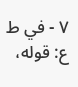٧ - في ط ع: قوله،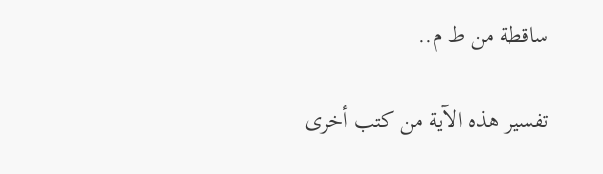ساقطة من ط م..

تفسير هذه الآية من كتب أخرى